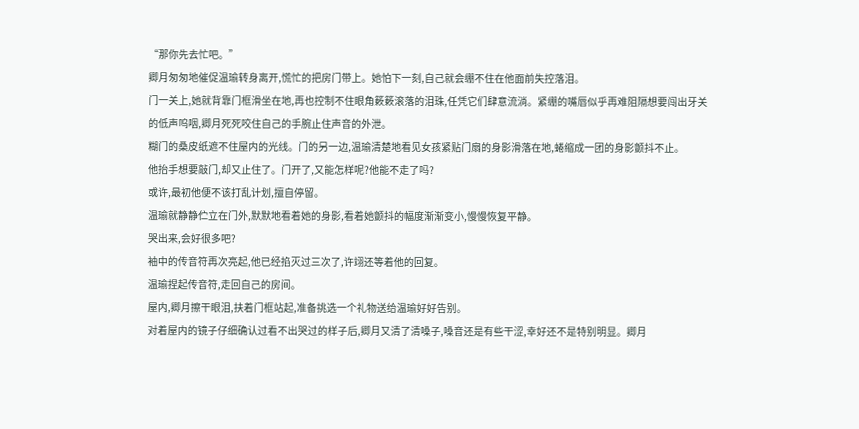“那你先去忙吧。”
卿月匆匆地催促温瑜转身离开,慌忙的把房门带上。她怕下一刻,自己就会绷不住在他面前失控落泪。
门一关上,她就背靠门框滑坐在地,再也控制不住眼角簌簌滚落的泪珠,任凭它们肆意流淌。紧绷的嘴唇似乎再难阻隔想要闯出牙关的低声呜咽,卿月死死咬住自己的手腕止住声音的外泄。
糊门的桑皮纸遮不住屋内的光线。门的另一边,温瑜清楚地看见女孩紧贴门扇的身影滑落在地,蜷缩成一团的身影颤抖不止。
他抬手想要敲门,却又止住了。门开了,又能怎样呢?他能不走了吗?
或许,最初他便不该打乱计划,擅自停留。
温瑜就静静伫立在门外,默默地看着她的身影,看着她颤抖的幅度渐渐变小,慢慢恢复平静。
哭出来,会好很多吧?
袖中的传音符再次亮起,他已经掐灭过三次了,许翊还等着他的回复。
温瑜捏起传音符,走回自己的房间。
屋内,卿月擦干眼泪,扶着门框站起,准备挑选一个礼物送给温瑜好好告别。
对着屋内的镜子仔细确认过看不出哭过的样子后,卿月又清了清嗓子,嗓音还是有些干涩,幸好还不是特别明显。卿月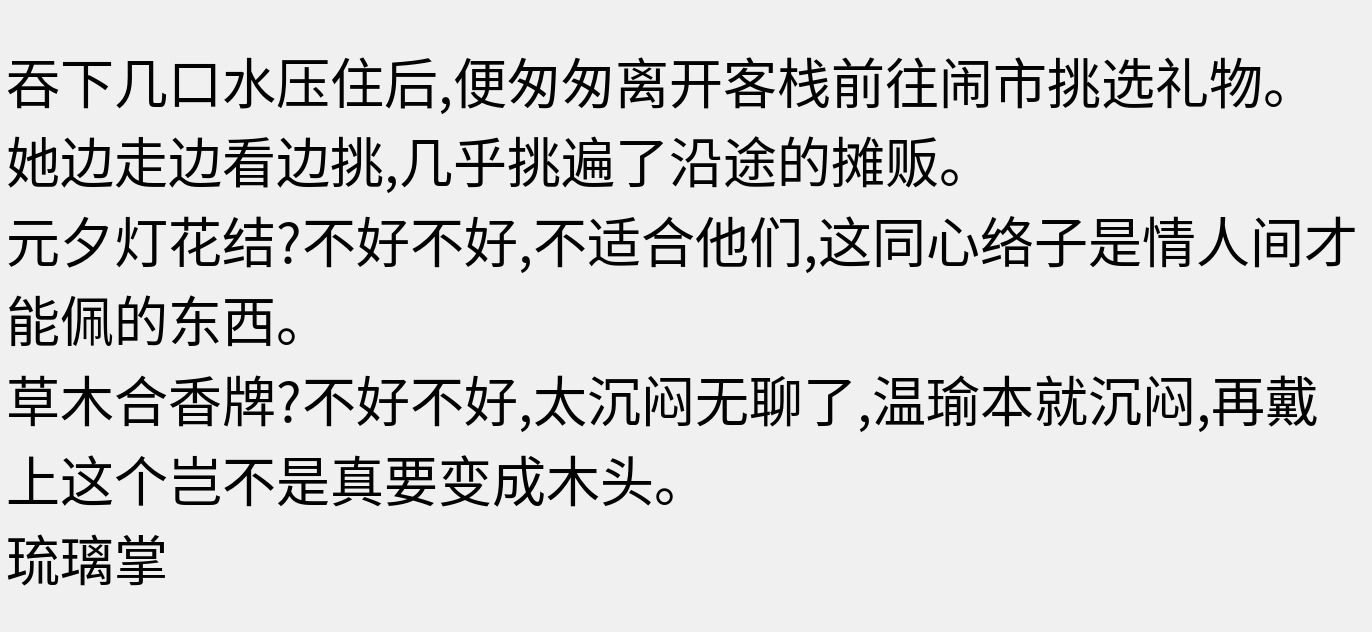吞下几口水压住后,便匆匆离开客栈前往闹市挑选礼物。
她边走边看边挑,几乎挑遍了沿途的摊贩。
元夕灯花结?不好不好,不适合他们,这同心络子是情人间才能佩的东西。
草木合香牌?不好不好,太沉闷无聊了,温瑜本就沉闷,再戴上这个岂不是真要变成木头。
琉璃掌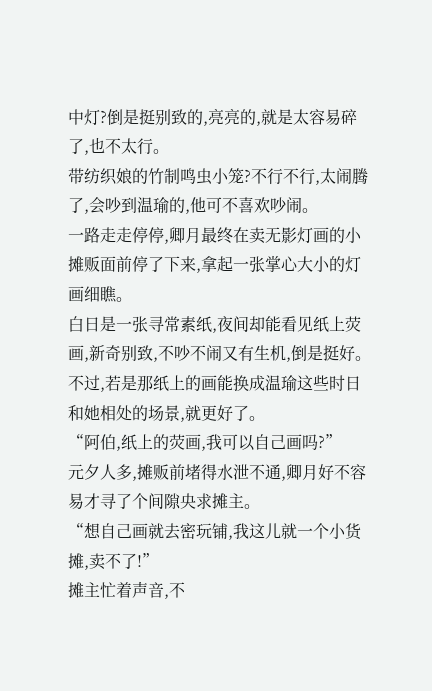中灯?倒是挺别致的,亮亮的,就是太容易碎了,也不太行。
带纺织娘的竹制鸣虫小笼?不行不行,太闹腾了,会吵到温瑜的,他可不喜欢吵闹。
一路走走停停,卿月最终在卖无影灯画的小摊贩面前停了下来,拿起一张掌心大小的灯画细瞧。
白日是一张寻常素纸,夜间却能看见纸上荧画,新奇别致,不吵不闹又有生机,倒是挺好。不过,若是那纸上的画能换成温瑜这些时日和她相处的场景,就更好了。
“阿伯,纸上的荧画,我可以自己画吗?”
元夕人多,摊贩前堵得水泄不通,卿月好不容易才寻了个间隙央求摊主。
“想自己画就去密玩铺,我这儿就一个小货摊,卖不了!”
摊主忙着声音,不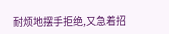耐烦地摆手拒绝,又急着招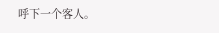呼下一个客人。